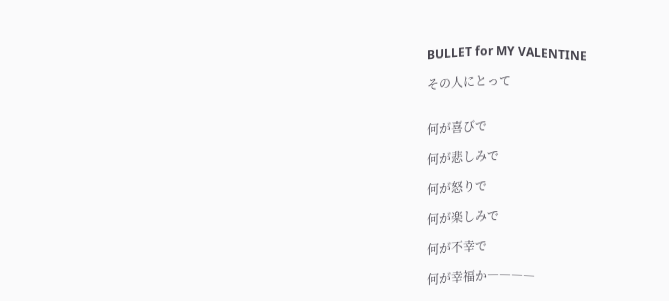BULLET for MY VALENTINE

その人にとって


何が喜びで

何が悲しみで

何が怒りで

何が楽しみで

何が不幸で

何が幸福か――――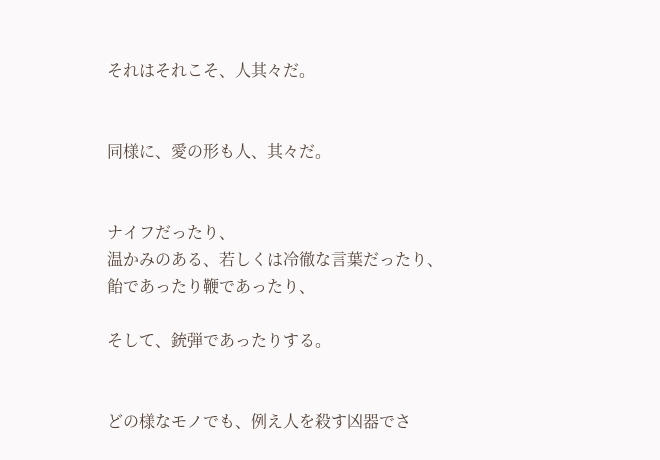それはそれこそ、人其々だ。


同様に、愛の形も人、其々だ。


ナイフだったり、
温かみのある、若しくは冷徹な言葉だったり、
飴であったり鞭であったり、

そして、銃弾であったりする。


どの様なモノでも、例え人を殺す凶器でさ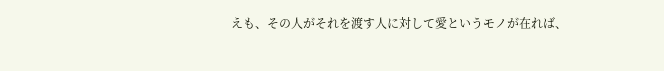えも、その人がそれを渡す人に対して愛というモノが在れば、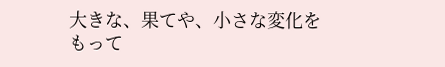大きな、果てや、小さな変化をもって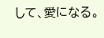して、愛になる。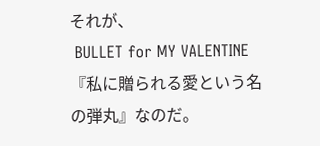それが、
 BULLET for MY VALENTINE
『私に贈られる愛という名の弾丸』なのだ。